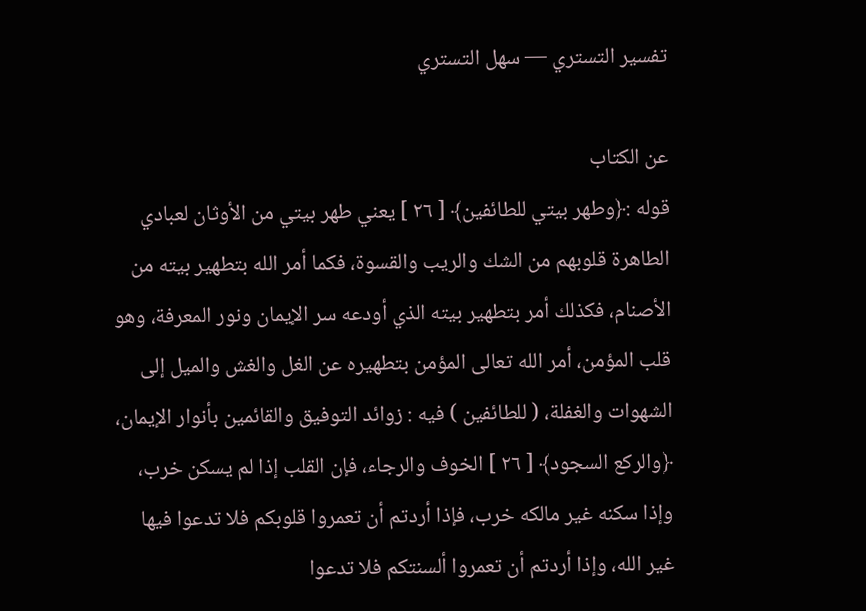تفسير التستري — سهل التستري

عن الكتاب
قوله :﴿وطهر بيتي للطائفين﴾ [ ٢٦ ] يعني طهر بيتي من الأوثان لعبادي الطاهرة قلوبهم من الشك والريب والقسوة، فكما أمر الله بتطهير بيته من الأصنام، فكذلك أمر بتطهير بيته الذي أودعه سر الإيمان ونور المعرفة، وهو قلب المؤمن، أمر الله تعالى المؤمن بتطهيره عن الغل والغش والميل إلى الشهوات والغفلة، ( للطائفين ) فيه : زوائد التوفيق والقائمين بأنوار الإيمان، ﴿والركع السجود﴾ [ ٢٦ ] الخوف والرجاء، فإن القلب إذا لم يسكن خرب، وإذا سكنه غير مالكه خرب، فإذا أردتم أن تعمروا قلوبكم فلا تدعوا فيها غير الله، وإذا أردتم أن تعمروا ألسنتكم فلا تدعوا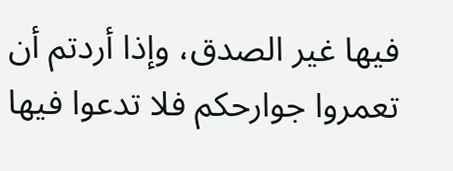فيها غير الصدق، وإذا أردتم أن تعمروا جوارحكم فلا تدعوا فيها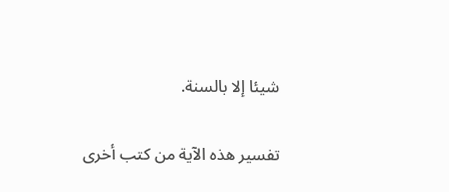شيئا إلا بالسنة.

تفسير هذه الآية من كتب أخرى